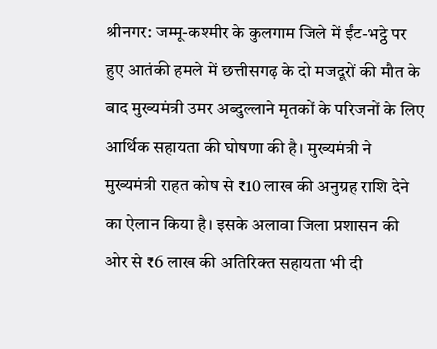श्रीनगर: जम्मू-कश्मीर के कुलगाम जिले में ईंट-भट्ठे पर हुए आतंकी हमले में छत्तीसगढ़ के दो मजदूरों की मौत के बाद मुख्यमंत्री उमर अब्दुल्लाने मृतकों के परिजनों के लिए आर्थिक सहायता की घोषणा की है। मुख्यमंत्री ने मुख्यमंत्री राहत कोष से ₹10 लाख की अनुग्रह राशि देने का ऐलान किया है। इसके अलावा जिला प्रशासन की ओर से ₹6 लाख की अतिरिक्त सहायता भी दी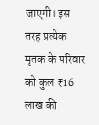जाएगी। इस तरह प्रत्येक मृतक के परिवार को कुल ₹16 लाख की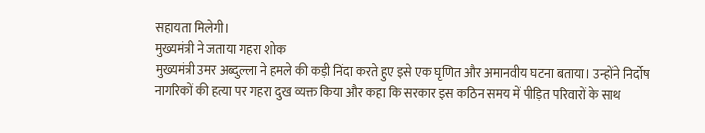सहायता मिलेगी।
मुख्यमंत्री ने जताया गहरा शोक
मुख्यमंत्री उमर अब्दुल्ला ने हमले की कड़ी निंदा करते हुए इसे एक घृणित और अमानवीय घटना बताया। उन्होंने निर्दोष नागरिकों की हत्या पर गहरा दुख व्यक्त किया और कहा कि सरकार इस कठिन समय में पीड़ित परिवारों के साथ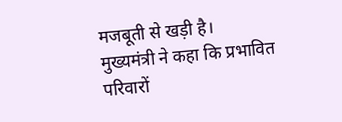मजबूती से खड़ी है।
मुख्यमंत्री ने कहा कि प्रभावित परिवारों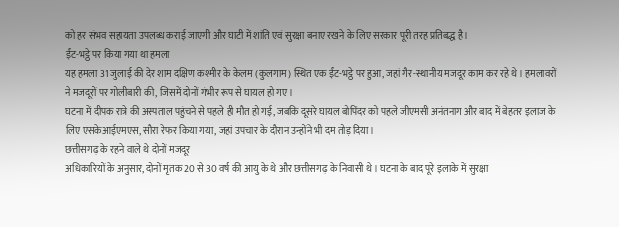को हर संभव सहायता उपलब्ध कराई जाएगी और घाटी में शांति एवं सुरक्षा बनाए रखने के लिए सरकार पूरी तरह प्रतिबद्ध है।
ईंट-भट्ठे पर किया गया था हमला
यह हमला 31 जुलाई की देर शाम दक्षिण कश्मीर के केलम (कुलगाम) स्थित एक ईंट-भट्ठे पर हुआ, जहां गैर-स्थानीय मजदूर काम कर रहे थे। हमलावरों ने मजदूरों पर गोलीबारी की, जिसमें दोनों गंभीर रूप से घायल हो गए।
घटना में दीपक रात्रे की अस्पताल पहुंचने से पहले ही मौत हो गई, जबकि दूसरे घायल बोपिंदर को पहले जीएमसी अनंतनाग और बाद में बेहतर इलाज के लिए एसकेआईएमएस, सौरा रेफर किया गया, जहां उपचार के दौरान उन्होंने भी दम तोड़ दिया।
छत्तीसगढ़ के रहने वाले थे दोनों मजदूर
अधिकारियों के अनुसार, दोनों मृतक 20 से 30 वर्ष की आयु के थे और छत्तीसगढ़ के निवासी थे। घटना के बाद पूरे इलाके में सुरक्षा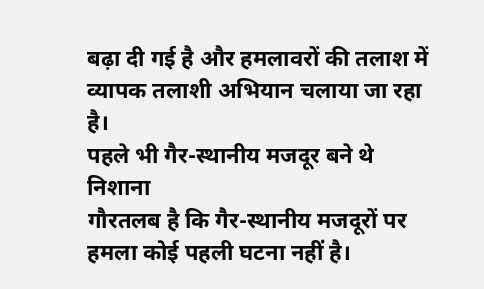बढ़ा दी गई है और हमलावरों की तलाश में व्यापक तलाशी अभियान चलाया जा रहा है।
पहले भी गैर-स्थानीय मजदूर बने थे निशाना
गौरतलब है कि गैर-स्थानीय मजदूरों पर हमला कोई पहली घटना नहीं है।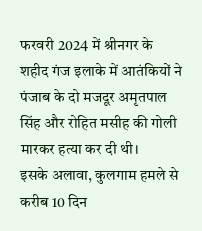फरवरी 2024 में श्रीनगर के शहीद गंज इलाके में आतंकियों ने पंजाब के दो मजदूर अमृतपाल सिंह और रोहित मसीह की गोली मारकर हत्या कर दी थी।
इसके अलावा, कुलगाम हमले से करीब 10 दिन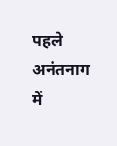पहले अनंतनाग में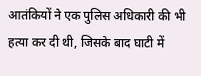आतंकियों ने एक पुलिस अधिकारी की भी हत्या कर दी थी, जिसके बाद घाटी में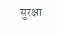सुरक्षा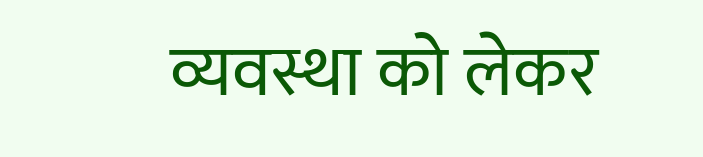व्यवस्था को लेकर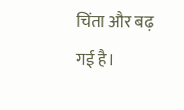चिंता और बढ़ गई है।